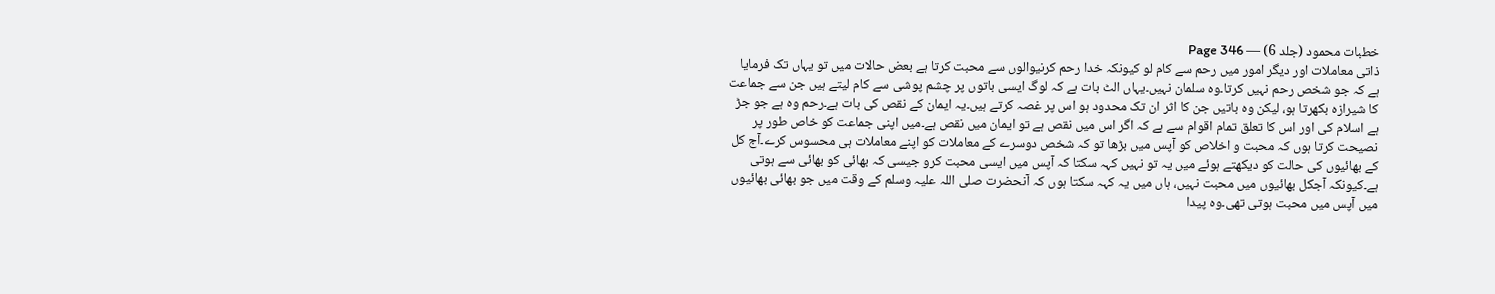خطبات محمود (جلد 6) — Page 346
ذاتی معاملات اور دیگر امور میں رحم سے کام لو کیونکہ خدا رحم کرنیوالوں سے محبت کرتا ہے بعض حالات میں تو یہاں تک فرمایا ہے کہ جو شخص رحم نہیں کرتا۔وہ سلمان نہیں۔یہاں الٹ بات ہے کہ لوگ ایسی باتوں پر چشم پوشی سے کام لیتے ہیں جن سے جماعت کا شیرازہ بکھرتا ہو، لیکن وہ باتیں جن کا اثر ان تک محدود ہو اس پر غصہ کرتے ہیں۔یہ ایمان کے نقص کی بات ہے۔رحم وہ ہے جو جڑ ہے اسلام کی اور اس کا تعلق تمام اقوام سے ہے کہ اگر اس میں نقص ہے تو ایمان میں نقص ہے۔میں اپنی جماعت کو خاص طور پر نصیحت کرتا ہوں کہ محبت و اخلاص کو آپس میں بڑھا تو کہ شخص دوسرے کے معاملات کو اپنے معاملات ہی محسوس کرے۔آج کل کے بھائیوں کی حالت کو دیکھتے ہوئے میں یہ تو نہیں کہہ سکتا کہ آپس میں ایسی محبت کرو جیسی کہ بھائی کو بھائی سے ہوتی ہے۔کیونکہ آجکل بھائیوں میں محبت نہیں، ہاں میں یہ کہہ سکتا ہوں کہ آنحضرت صلی اللہ علیہ وسلم کے وقت میں جو بھائی بھائیوں میں آپس میں محبت ہوتی تھی۔وہ پیدا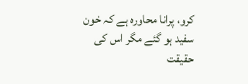کرو، پرانا محاورہ ہے کہ خون سفید ہو گئے مگر اس کی حقیقت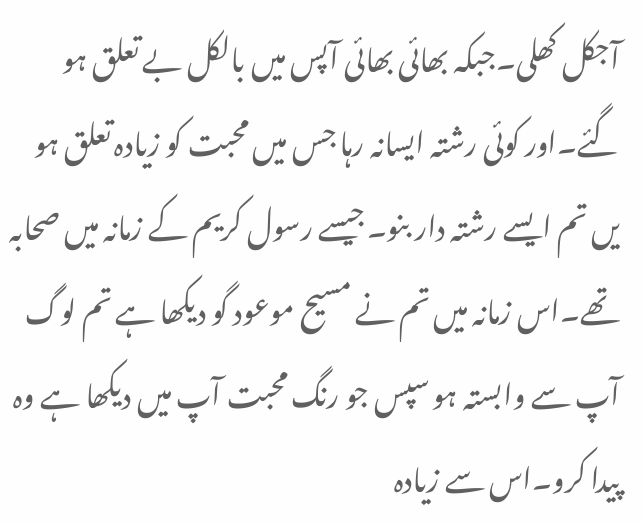آجکل کھلی۔جبکہ بھائی بھائی آپس میں بالکل بے تعلق ہو گئے۔اور کوئی رشتہ ایسانہ رہا جس میں محبت کو زیادہ تعلق ہو یں تم ایسے رشتہ دار بنو۔جیسے رسول کریم کے زمانہ میں صحابہ تھے۔اس زمانہ میں تم نے مسیح موعود گو دیکھا ہے تم لوگ آپ سے وابستہ ہو سپس جو رنگ محبت آپ میں دیکھا ہے وہ پیدا کرو۔اس سے زیادہ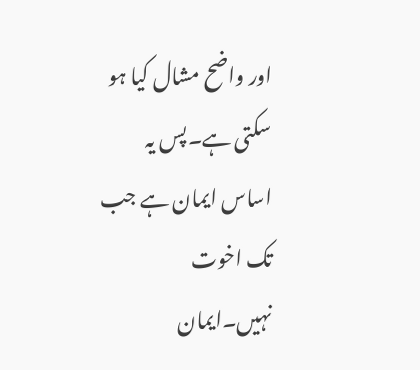اور واضح مشال کیا ہو سکتی ہے۔پس یہ اساس ایمان ہے جب تک اخوت نہیں۔ایمان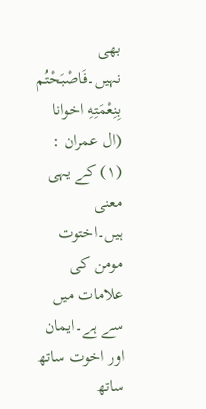بھی نہیں۔فَاصْبَحْتُم بِنِعْمَتِهِ اخوانا (ال عمران : (۱) کے یہی معنی ہیں۔اختوت مومن کی علامات میں سے ہے۔ایمان اور اخوت ساتھ ساتھ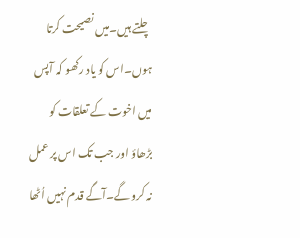چلتے ہیں۔میں نصیحت کرتا ہوں۔اس کو یاد رکھو کہ آپس میں اخوت کے تعلقات کو بڑھاؤ اور جب تک اس پر عمل نہ کرو گے۔آگے قدم نہیں اُٹھا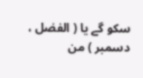سکو گے یا ( الفضل ، دسمبر ) من